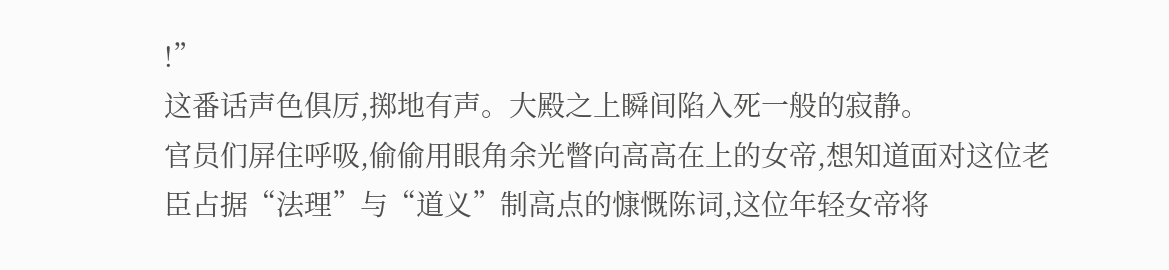!”
这番话声色俱厉,掷地有声。大殿之上瞬间陷入死一般的寂静。
官员们屏住呼吸,偷偷用眼角余光瞥向高高在上的女帝,想知道面对这位老臣占据“法理”与“道义”制高点的慷慨陈词,这位年轻女帝将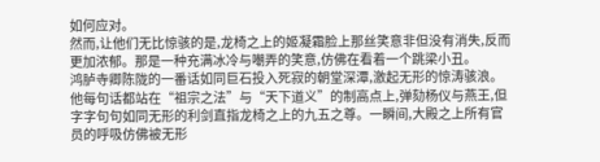如何应对。
然而,让他们无比惊骇的是,龙椅之上的姬凝霜脸上那丝笑意非但没有消失,反而更加浓郁。那是一种充满冰冷与嘲弄的笑意,仿佛在看着一个跳梁小丑。
鸿胪寺卿陈陇的一番话如同巨石投入死寂的朝堂深潭,激起无形的惊涛骇浪。他每句话都站在“祖宗之法”与“天下道义”的制高点上,弹劾杨仪与燕王,但字字句句如同无形的利剑直指龙椅之上的九五之尊。一瞬间,大殿之上所有官员的呼吸仿佛被无形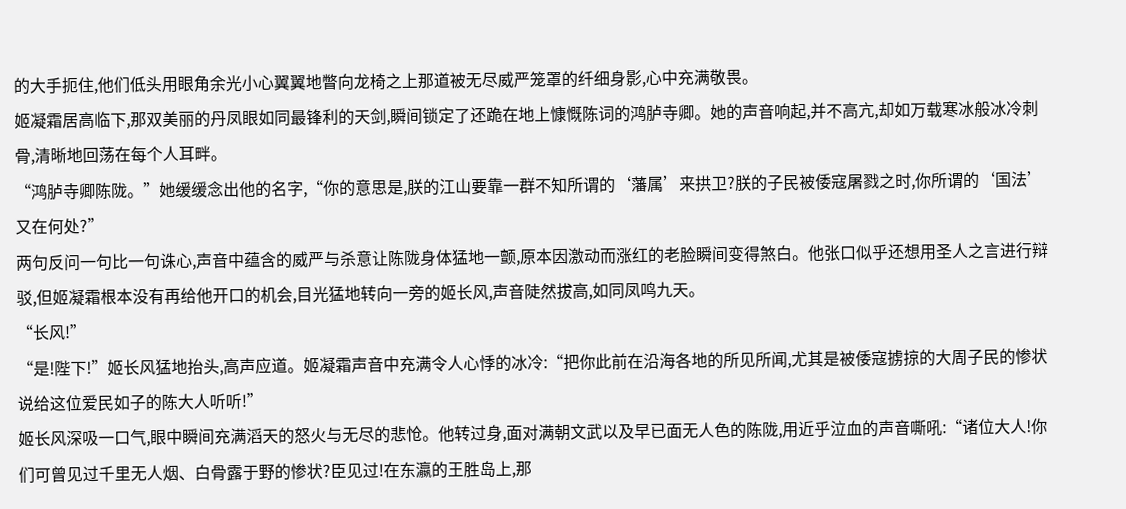的大手扼住,他们低头用眼角余光小心翼翼地瞥向龙椅之上那道被无尽威严笼罩的纤细身影,心中充满敬畏。
姬凝霜居高临下,那双美丽的丹凤眼如同最锋利的天剑,瞬间锁定了还跪在地上慷慨陈词的鸿胪寺卿。她的声音响起,并不高亢,却如万载寒冰般冰冷刺骨,清晰地回荡在每个人耳畔。
“鸿胪寺卿陈陇。”她缓缓念出他的名字,“你的意思是,朕的江山要靠一群不知所谓的‘藩属’来拱卫?朕的子民被倭寇屠戮之时,你所谓的‘国法’又在何处?”
两句反问一句比一句诛心,声音中蕴含的威严与杀意让陈陇身体猛地一颤,原本因激动而涨红的老脸瞬间变得煞白。他张口似乎还想用圣人之言进行辩驳,但姬凝霜根本没有再给他开口的机会,目光猛地转向一旁的姬长风,声音陡然拔高,如同凤鸣九天。
“长风!”
“是!陛下!”姬长风猛地抬头,高声应道。姬凝霜声音中充满令人心悸的冰冷:“把你此前在沿海各地的所见所闻,尤其是被倭寇掳掠的大周子民的惨状说给这位爱民如子的陈大人听听!”
姬长风深吸一口气,眼中瞬间充满滔天的怒火与无尽的悲怆。他转过身,面对满朝文武以及早已面无人色的陈陇,用近乎泣血的声音嘶吼:“诸位大人!你们可曾见过千里无人烟、白骨露于野的惨状?臣见过!在东瀛的王胜岛上,那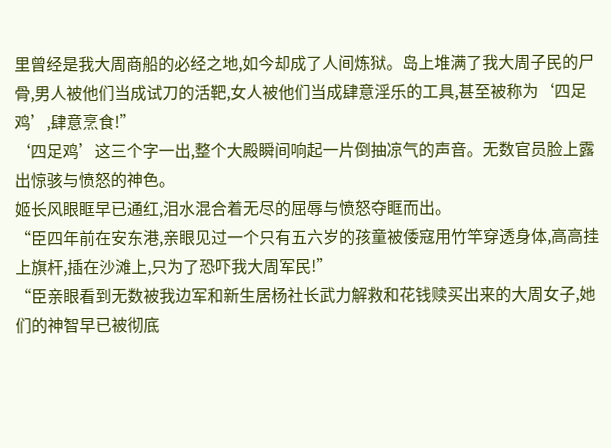里曾经是我大周商船的必经之地,如今却成了人间炼狱。岛上堆满了我大周子民的尸骨,男人被他们当成试刀的活靶,女人被他们当成肆意淫乐的工具,甚至被称为‘四足鸡’,肆意烹食!”
‘四足鸡’这三个字一出,整个大殿瞬间响起一片倒抽凉气的声音。无数官员脸上露出惊骇与愤怒的神色。
姬长风眼眶早已通红,泪水混合着无尽的屈辱与愤怒夺眶而出。
“臣四年前在安东港,亲眼见过一个只有五六岁的孩童被倭寇用竹竿穿透身体,高高挂上旗杆,插在沙滩上,只为了恐吓我大周军民!”
“臣亲眼看到无数被我边军和新生居杨社长武力解救和花钱赎买出来的大周女子,她们的神智早已被彻底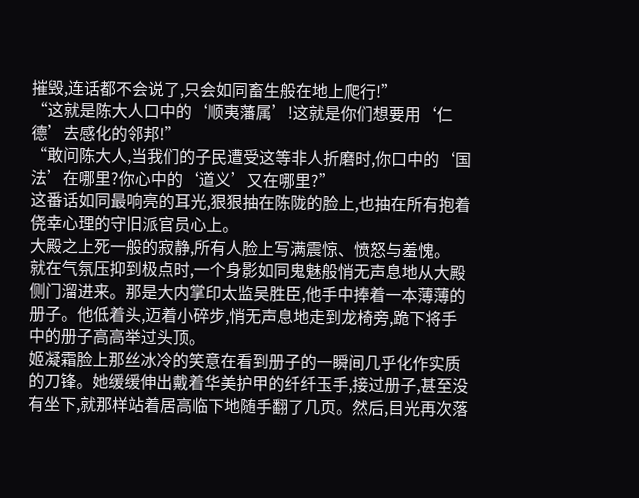摧毁,连话都不会说了,只会如同畜生般在地上爬行!”
“这就是陈大人口中的‘顺夷藩属’!这就是你们想要用‘仁德’去感化的邻邦!”
“敢问陈大人,当我们的子民遭受这等非人折磨时,你口中的‘国法’在哪里?你心中的‘道义’又在哪里?”
这番话如同最响亮的耳光,狠狠抽在陈陇的脸上,也抽在所有抱着侥幸心理的守旧派官员心上。
大殿之上死一般的寂静,所有人脸上写满震惊、愤怒与羞愧。
就在气氛压抑到极点时,一个身影如同鬼魅般悄无声息地从大殿侧门溜进来。那是大内掌印太监吴胜臣,他手中捧着一本薄薄的册子。他低着头,迈着小碎步,悄无声息地走到龙椅旁,跪下将手中的册子高高举过头顶。
姬凝霜脸上那丝冰冷的笑意在看到册子的一瞬间几乎化作实质的刀锋。她缓缓伸出戴着华美护甲的纤纤玉手,接过册子,甚至没有坐下,就那样站着居高临下地随手翻了几页。然后,目光再次落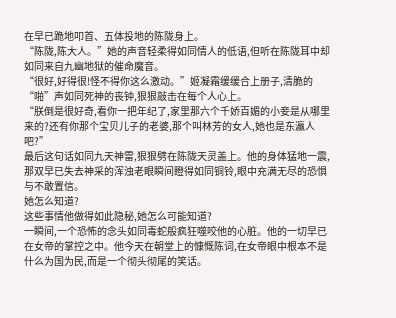在早已跪地叩首、五体投地的陈陇身上。
“陈陇,陈大人。”她的声音轻柔得如同情人的低语,但听在陈陇耳中却如同来自九幽地狱的催命魔音。
“很好,好得很!怪不得你这么激动。”姬凝霜缓缓合上册子,清脆的“啪”声如同死神的丧钟,狠狠敲击在每个人心上。
“朕倒是很好奇,看你一把年纪了,家里那六个千娇百媚的小妾是从哪里来的?还有你那个宝贝儿子的老婆,那个叫林芳的女人,她也是东瀛人吧?”
最后这句话如同九天神雷,狠狠劈在陈陇天灵盖上。他的身体猛地一震,那双早已失去神采的浑浊老眼瞬间瞪得如同铜铃,眼中充满无尽的恐惧与不敢置信。
她怎么知道?
这些事情他做得如此隐秘,她怎么可能知道?
一瞬间,一个恐怖的念头如同毒蛇般疯狂噬咬他的心脏。他的一切早已在女帝的掌控之中。他今天在朝堂上的慷慨陈词,在女帝眼中根本不是什么为国为民,而是一个彻头彻尾的笑话。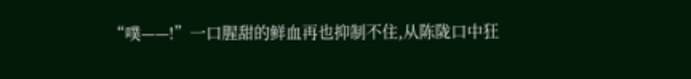“噗——!”一口腥甜的鲜血再也抑制不住,从陈陇口中狂